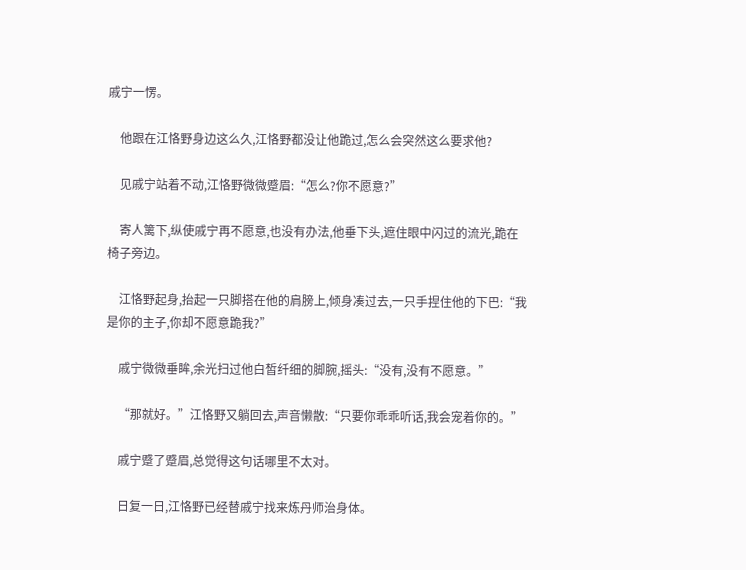戚宁一愣。

    他跟在江恪野身边这么久,江恪野都没让他跪过,怎么会突然这么要求他?

    见戚宁站着不动,江恪野微微蹙眉:“怎么?你不愿意?”

    寄人篱下,纵使戚宁再不愿意,也没有办法,他垂下头,遮住眼中闪过的流光,跪在椅子旁边。

    江恪野起身,抬起一只脚搭在他的肩膀上,倾身凑过去,一只手捏住他的下巴:“我是你的主子,你却不愿意跪我?”

    戚宁微微垂眸,余光扫过他白皙纤细的脚腕,摇头:“没有,没有不愿意。”

    “那就好。”江恪野又躺回去,声音懒散:“只要你乖乖听话,我会宠着你的。”

    戚宁蹙了蹙眉,总觉得这句话哪里不太对。

    日复一日,江恪野已经替戚宁找来炼丹师治身体。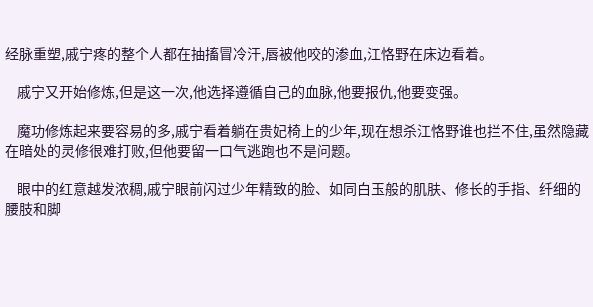经脉重塑,戚宁疼的整个人都在抽搐冒冷汗,唇被他咬的渗血,江恪野在床边看着。

    戚宁又开始修炼,但是这一次,他选择遵循自己的血脉,他要报仇,他要变强。

    魔功修炼起来要容易的多,戚宁看着躺在贵妃椅上的少年,现在想杀江恪野谁也拦不住,虽然隐藏在暗处的灵修很难打败,但他要留一口气逃跑也不是问题。

    眼中的红意越发浓稠,戚宁眼前闪过少年精致的脸、如同白玉般的肌肤、修长的手指、纤细的腰肢和脚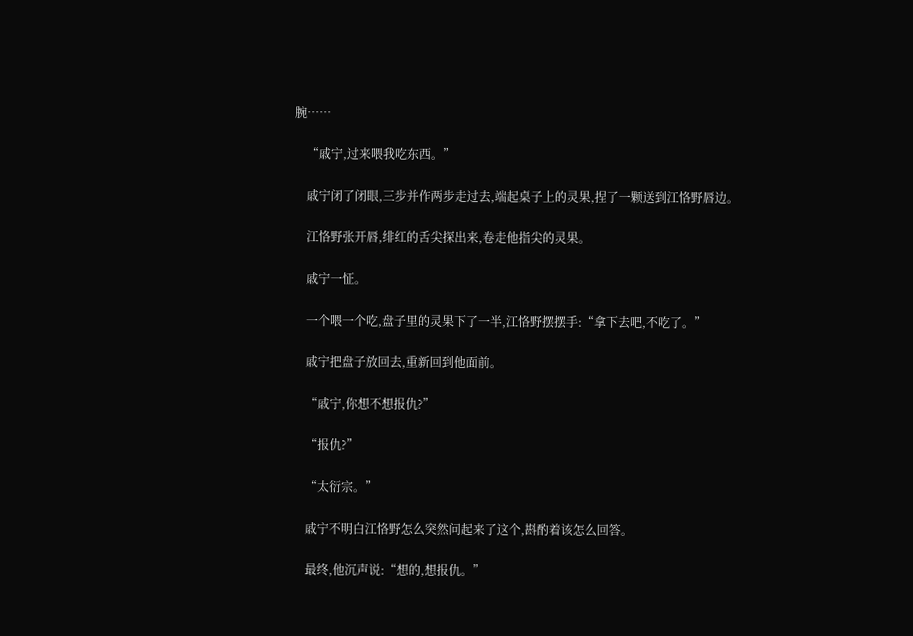腕……

    “戚宁,过来喂我吃东西。”

    戚宁闭了闭眼,三步并作两步走过去,端起桌子上的灵果,捏了一颗送到江恪野唇边。

    江恪野张开唇,绯红的舌尖探出来,卷走他指尖的灵果。

    戚宁一怔。

    一个喂一个吃,盘子里的灵果下了一半,江恪野摆摆手:“拿下去吧,不吃了。”

    戚宁把盘子放回去,重新回到他面前。

    “戚宁,你想不想报仇?”

    “报仇?”

    “太衍宗。”

    戚宁不明白江恪野怎么突然问起来了这个,斟酌着该怎么回答。

    最终,他沉声说:“想的,想报仇。”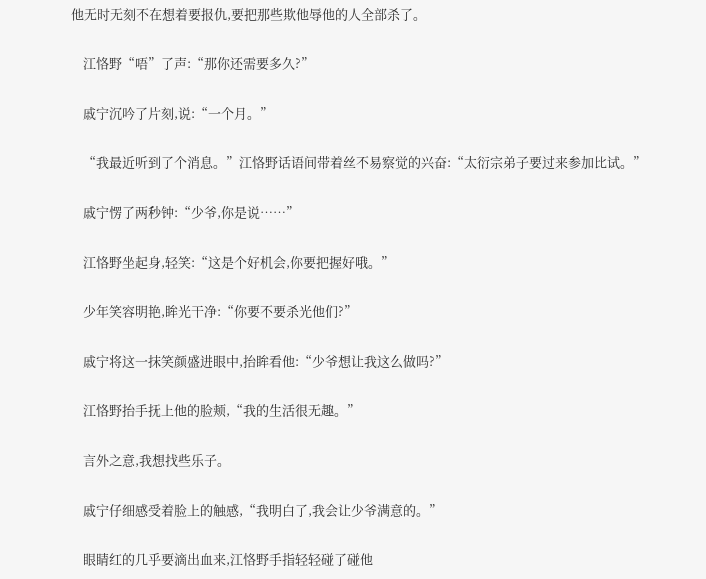他无时无刻不在想着要报仇,要把那些欺他辱他的人全部杀了。

    江恪野“唔”了声:“那你还需要多久?”

    戚宁沉吟了片刻,说:“一个月。”

    “我最近听到了个消息。”江恪野话语间带着丝不易察觉的兴奋:“太衍宗弟子要过来参加比试。”

    戚宁愣了两秒钟:“少爷,你是说……”

    江恪野坐起身,轻笑:“这是个好机会,你要把握好哦。”

    少年笑容明艳,眸光干净:“你要不要杀光他们?”

    戚宁将这一抹笑颜盛进眼中,抬眸看他:“少爷想让我这么做吗?”

    江恪野抬手抚上他的脸颊,“我的生活很无趣。”

    言外之意,我想找些乐子。

    戚宁仔细感受着脸上的触感,“我明白了,我会让少爷满意的。”

    眼睛红的几乎要滴出血来,江恪野手指轻轻碰了碰他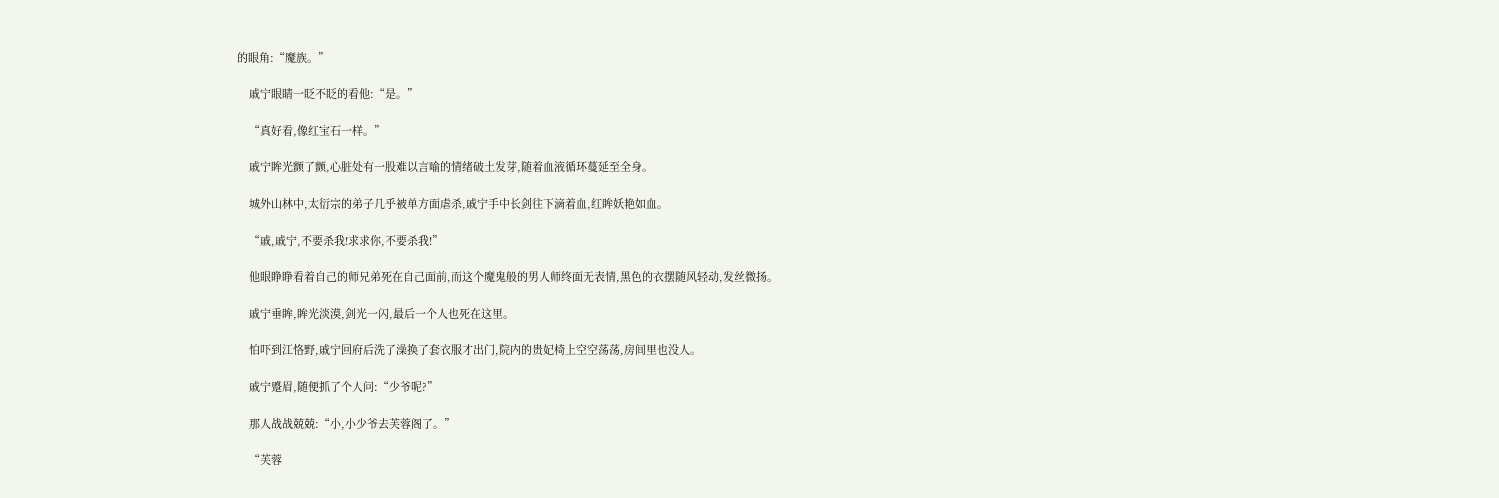的眼角:“魔族。”

    戚宁眼睛一眨不眨的看他:“是。”

    “真好看,像红宝石一样。”

    戚宁眸光颤了颤,心脏处有一股难以言喻的情绪破土发芽,随着血液循环蔓延至全身。

    城外山林中,太衍宗的弟子几乎被单方面虐杀,戚宁手中长剑往下滴着血,红眸妖艳如血。

    “戚,戚宁,不要杀我!求求你,不要杀我!”

    他眼睁睁看着自己的师兄弟死在自己面前,而这个魔鬼般的男人师终面无表情,黑色的衣摆随风轻动,发丝微扬。

    戚宁垂眸,眸光淡漠,剑光一闪,最后一个人也死在这里。

    怕吓到江恪野,戚宁回府后洗了澡换了套衣服才出门,院内的贵妃椅上空空荡荡,房间里也没人。

    戚宁蹙眉,随便抓了个人问:“少爷呢?”

    那人战战兢兢:“小,小少爷去芙蓉阁了。”

    “芙蓉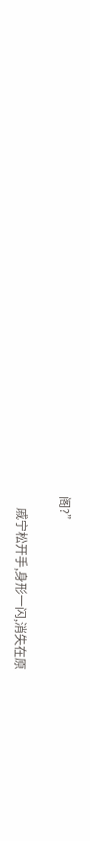阁?”

    戚宁松开手,身形一闪,消失在原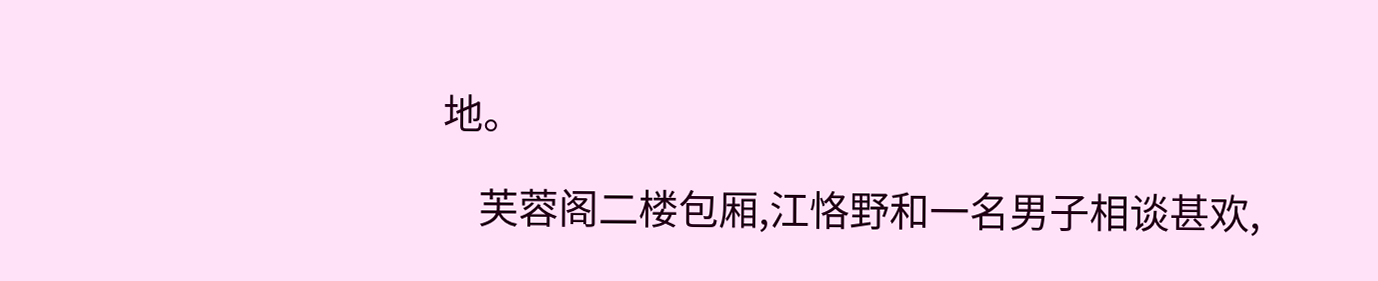地。

    芙蓉阁二楼包厢,江恪野和一名男子相谈甚欢,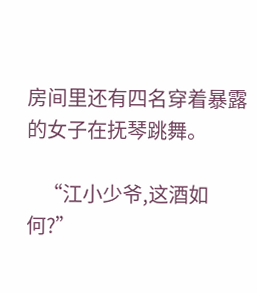房间里还有四名穿着暴露的女子在抚琴跳舞。

    “江小少爷,这酒如何?”